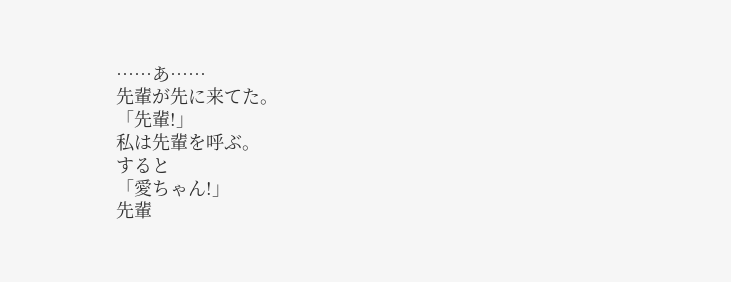……あ……
先輩が先に来てた。
「先輩!」
私は先輩を呼ぶ。
すると
「愛ちゃん!」
先輩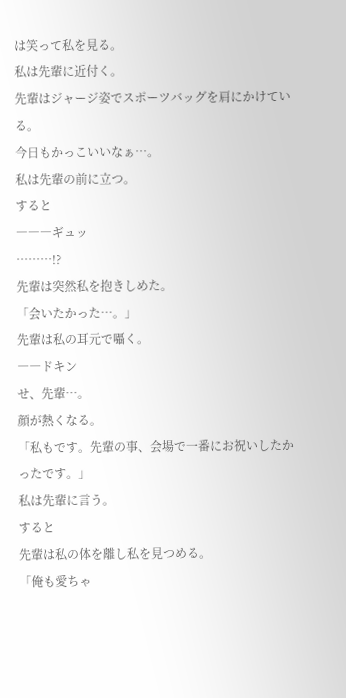は笑って私を見る。
私は先輩に近付く。
先輩はジャージ姿でスポーツバッグを肩にかけている。
今日もかっこいいなぁ…。
私は先輩の前に立つ。
すると
―――ギュッ
………!?
先輩は突然私を抱きしめた。
「会いたかった…。」
先輩は私の耳元で囁く。
――ドキン
せ、先輩…。
顔が熱くなる。
「私もです。先輩の事、会場で一番にお祝いしたかったです。」
私は先輩に言う。
すると
先輩は私の体を離し私を見つめる。
「俺も愛ちゃ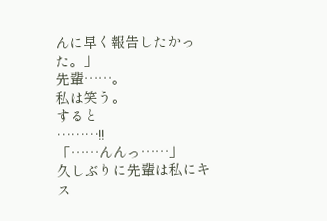んに早く報告したかった。」
先輩……。
私は笑う。
すると
………!!
「……んんっ……」
久しぶりに先輩は私にキス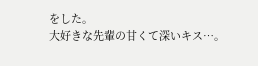をした。
大好きな先輩の甘くて深いキス…。